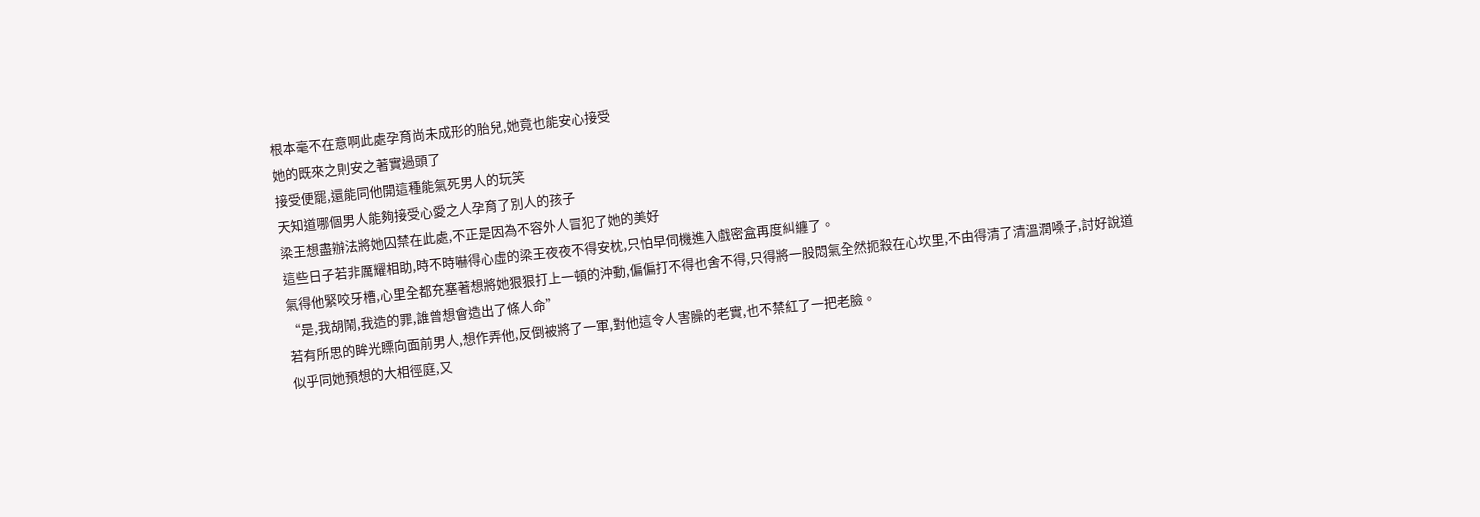根本毫不在意啊此處孕育尚未成形的胎兒,她竟也能安心接受
她的既來之則安之著實過頭了
接受便罷,還能同他開這種能氣死男人的玩笑
天知道哪個男人能夠接受心愛之人孕育了別人的孩子
梁王想盡辦法將她囚禁在此處,不正是因為不容外人冒犯了她的美好
這些日子若非厲耀相助,時不時嚇得心虛的梁王夜夜不得安枕,只怕早伺機進入戲密盒再度糾纏了。
氣得他緊咬牙槽,心里全都充塞著想將她狠狠打上一頓的沖動,偏偏打不得也舍不得,只得將一股悶氣全然扼殺在心坎里,不由得清了清溫潤嗓子,討好說道
“是,我胡鬧,我造的罪,誰曾想會造出了條人命”
若有所思的眸光瞟向面前男人,想作弄他,反倒被將了一軍,對他這令人害臊的老實,也不禁紅了一把老臉。
似乎同她預想的大相徑庭,又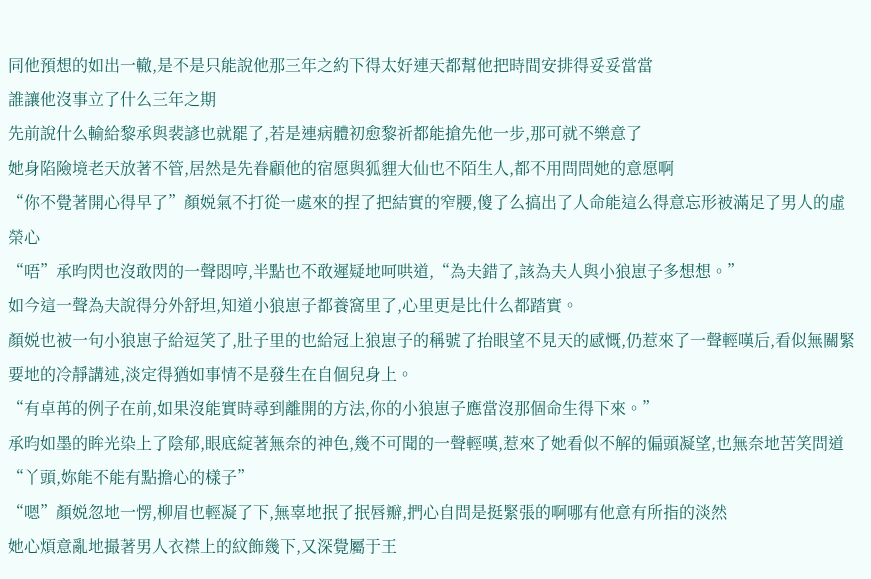同他預想的如出一轍,是不是只能說他那三年之約下得太好連天都幫他把時間安排得妥妥當當
誰讓他沒事立了什么三年之期
先前說什么輸給黎承與裴諺也就罷了,若是連病體初愈黎祈都能搶先他一步,那可就不樂意了
她身陷險境老天放著不管,居然是先眷顧他的宿愿與狐貍大仙也不陌生人,都不用問問她的意愿啊
“你不覺著開心得早了”顏娧氣不打從一處來的捏了把結實的窄腰,傻了么搞出了人命能這么得意忘形被滿足了男人的虛榮心
“唔”承昀閃也沒敢閃的一聲悶哼,半點也不敢遲疑地呵哄道,“為夫錯了,該為夫人與小狼崽子多想想。”
如今這一聲為夫說得分外舒坦,知道小狼崽子都養窩里了,心里更是比什么都踏實。
顏娧也被一句小狼崽子給逗笑了,肚子里的也給冠上狼崽子的稱號了抬眼望不見天的感慨,仍惹來了一聲輕嘆后,看似無關緊要地的冷靜講述,淡定得猶如事情不是發生在自個兒身上。
“有卓苒的例子在前,如果沒能實時尋到離開的方法,你的小狼崽子應當沒那個命生得下來。”
承昀如墨的眸光染上了陰郁,眼底綻著無奈的神色,幾不可聞的一聲輕嘆,惹來了她看似不解的偏頭凝望,也無奈地苦笑問道“丫頭,妳能不能有點擔心的樣子”
“嗯”顏娧忽地一愣,柳眉也輕凝了下,無辜地抿了抿唇瓣,捫心自問是挺緊張的啊哪有他意有所指的淡然
她心煩意亂地撮著男人衣襟上的紋飾幾下,又深覺屬于王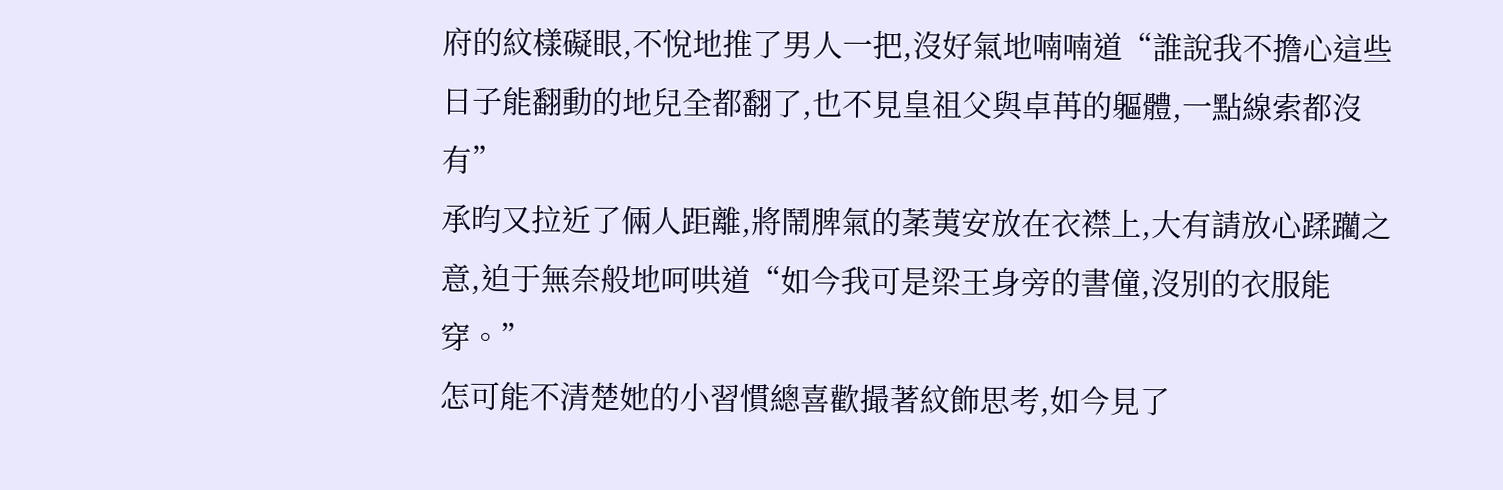府的紋樣礙眼,不悅地推了男人一把,沒好氣地喃喃道“誰說我不擔心這些日子能翻動的地兒全都翻了,也不見皇祖父與卓苒的軀體,一點線索都沒有”
承昀又拉近了倆人距離,將鬧脾氣的葇荑安放在衣襟上,大有請放心蹂躪之意,迫于無奈般地呵哄道“如今我可是梁王身旁的書僮,沒別的衣服能穿。”
怎可能不清楚她的小習慣總喜歡撮著紋飾思考,如今見了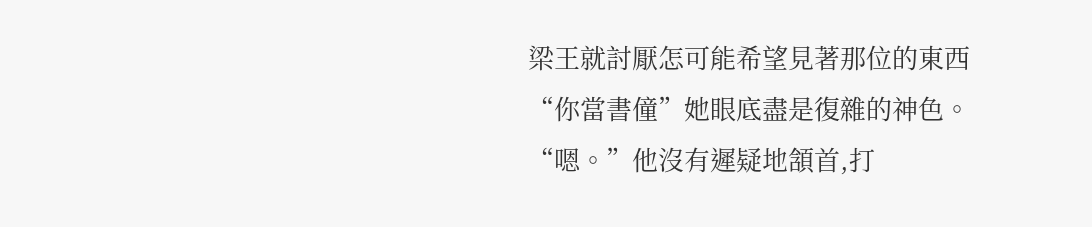梁王就討厭怎可能希望見著那位的東西
“你當書僮”她眼底盡是復雜的神色。
“嗯。”他沒有遲疑地頷首,打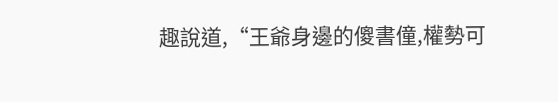趣說道,“王爺身邊的傻書僮,權勢可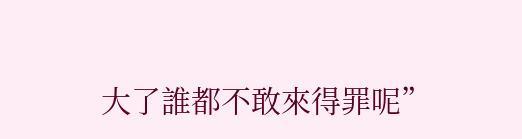大了誰都不敢來得罪呢”